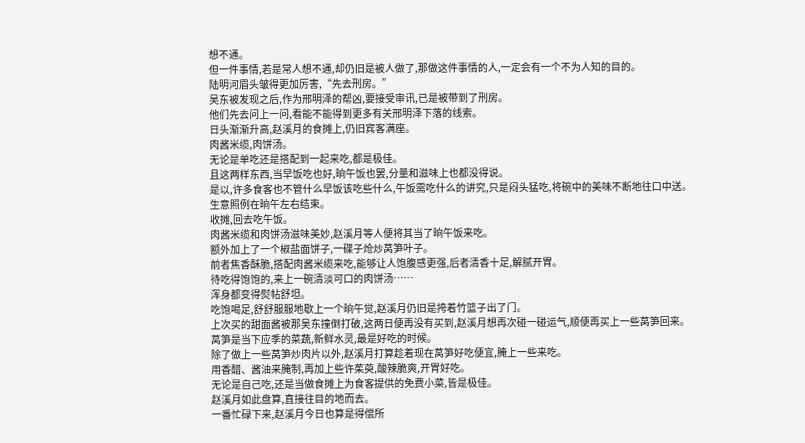想不通。
但一件事情,若是常人想不通,却仍旧是被人做了,那做这件事情的人,一定会有一个不为人知的目的。
陆明河眉头皱得更加厉害,“先去刑房。”
吴东被发现之后,作为邢明泽的帮凶,要接受审讯,已是被带到了刑房。
他们先去问上一问,看能不能得到更多有关邢明泽下落的线索。
日头渐渐升高,赵溪月的食摊上,仍旧宾客满座。
肉酱米缆,肉饼汤。
无论是单吃还是搭配到一起来吃,都是极佳。
且这两样东西,当早饭吃也好,晌午饭也罢,分量和滋味上也都没得说。
是以,许多食客也不管什么早饭该吃些什么,午饭需吃什么的讲究,只是闷头猛吃,将碗中的美味不断地往口中送。
生意照例在晌午左右结束。
收摊,回去吃午饭。
肉酱米缆和肉饼汤滋味美妙,赵溪月等人便将其当了晌午饭来吃。
额外加上了一个椒盐面饼子,一碟子炝炒莴笋叶子。
前者焦香酥脆,搭配肉酱米缆来吃,能够让人饱腹感更强,后者清香十足,解腻开胃。
待吃得饱饱的,来上一碗清淡可口的肉饼汤……
浑身都变得熨帖舒坦。
吃饱喝足,舒舒服服地歇上一个晌午觉,赵溪月仍旧是挎着竹篮子出了门。
上次买的甜面酱被那吴东撞倒打破,这两日便再没有买到,赵溪月想再次碰一碰运气,顺便再买上一些莴笋回来。
莴笋是当下应季的菜蔬,新鲜水灵,最是好吃的时候。
除了做上一些莴笋炒肉片以外,赵溪月打算趁着现在莴笋好吃便宜,腌上一些来吃。
用香醋、酱油来腌制,再加上些许茱萸,酸辣脆爽,开胃好吃。
无论是自己吃,还是当做食摊上为食客提供的免费小菜,皆是极佳。
赵溪月如此盘算,直接往目的地而去。
一番忙碌下来,赵溪月今日也算是得偿所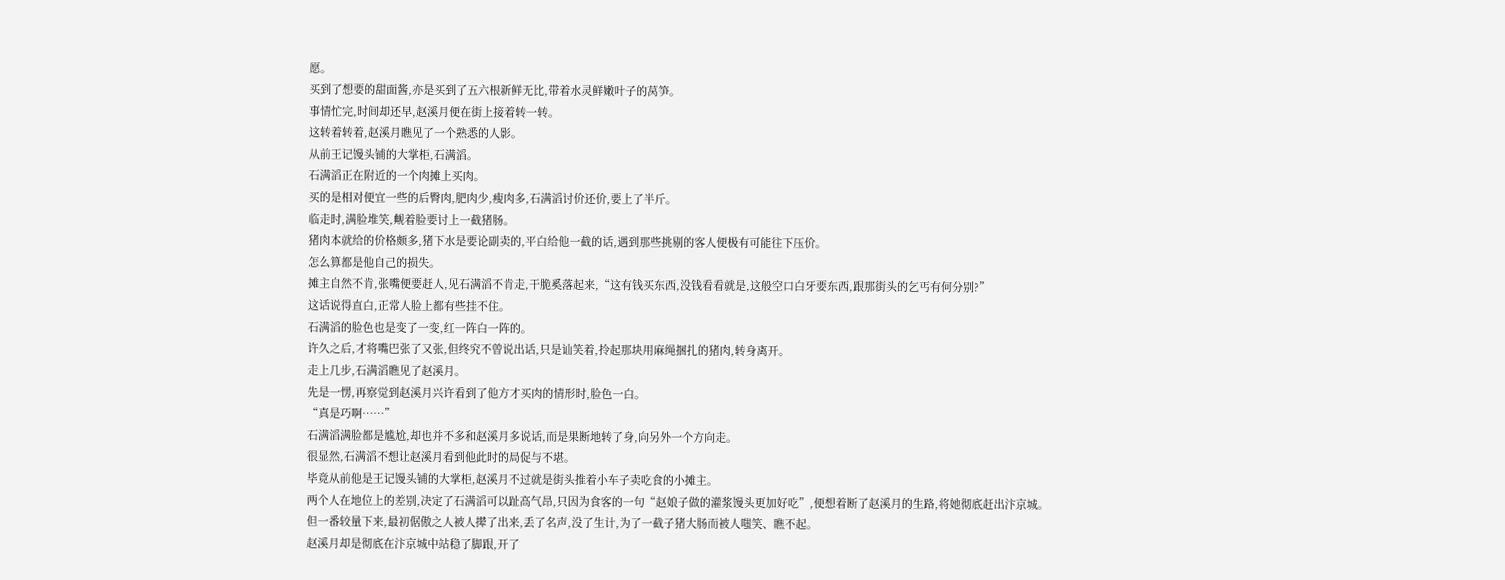愿。
买到了想要的甜面酱,亦是买到了五六根新鲜无比,带着水灵鲜嫩叶子的莴笋。
事情忙完,时间却还早,赵溪月便在街上接着转一转。
这转着转着,赵溪月瞧见了一个熟悉的人影。
从前王记馒头铺的大掌柜,石满滔。
石满滔正在附近的一个肉摊上买肉。
买的是相对便宜一些的后臀肉,肥肉少,瘦肉多,石满滔讨价还价,要上了半斤。
临走时,满脸堆笑,觍着脸要讨上一截猪肠。
猪肉本就给的价格颇多,猪下水是要论副卖的,平白给他一截的话,遇到那些挑剔的客人便极有可能往下压价。
怎么算都是他自己的损失。
摊主自然不肯,张嘴便要赶人,见石满滔不肯走,干脆奚落起来,“这有钱买东西,没钱看看就是,这般空口白牙要东西,跟那街头的乞丐有何分别?”
这话说得直白,正常人脸上都有些挂不住。
石满滔的脸色也是变了一变,红一阵白一阵的。
许久之后,才将嘴巴张了又张,但终究不曾说出话,只是讪笑着,拎起那块用麻绳捆扎的猪肉,转身离开。
走上几步,石满滔瞧见了赵溪月。
先是一愣,再察觉到赵溪月兴许看到了他方才买肉的情形时,脸色一白。
“真是巧啊……”
石满滔满脸都是尴尬,却也并不多和赵溪月多说话,而是果断地转了身,向另外一个方向走。
很显然,石满滔不想让赵溪月看到他此时的局促与不堪。
毕竟从前他是王记馒头铺的大掌柜,赵溪月不过就是街头推着小车子卖吃食的小摊主。
两个人在地位上的差别,决定了石满滔可以趾高气昂,只因为食客的一句“赵娘子做的灌浆馒头更加好吃”,便想着断了赵溪月的生路,将她彻底赶出汴京城。
但一番较量下来,最初倨傲之人被人撵了出来,丢了名声,没了生计,为了一截子猪大肠而被人嗤笑、瞧不起。
赵溪月却是彻底在汴京城中站稳了脚跟,开了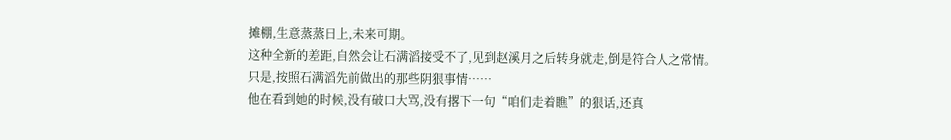摊棚,生意蒸蒸日上,未来可期。
这种全新的差距,自然会让石满滔接受不了,见到赵溪月之后转身就走,倒是符合人之常情。
只是,按照石满滔先前做出的那些阴狠事情……
他在看到她的时候,没有破口大骂,没有撂下一句“咱们走着瞧”的狠话,还真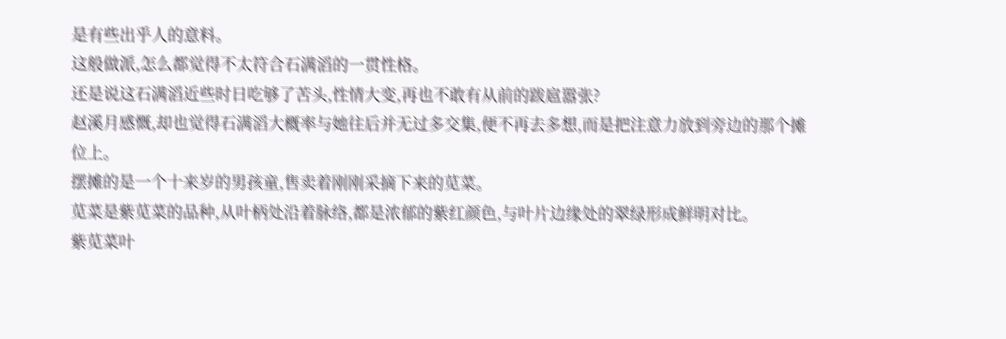是有些出乎人的意料。
这般做派,怎么都觉得不太符合石满滔的一贯性格。
还是说这石满滔近些时日吃够了苦头,性情大变,再也不敢有从前的跋扈嚣张?
赵溪月感慨,却也觉得石满滔大概率与她往后并无过多交集,便不再去多想,而是把注意力放到旁边的那个摊位上。
摆摊的是一个十来岁的男孩童,售卖着刚刚采摘下来的苋菜。
苋菜是紫苋菜的品种,从叶柄处沿着脉络,都是浓郁的紫红颜色,与叶片边缘处的翠绿形成鲜明对比。
紫苋菜叶